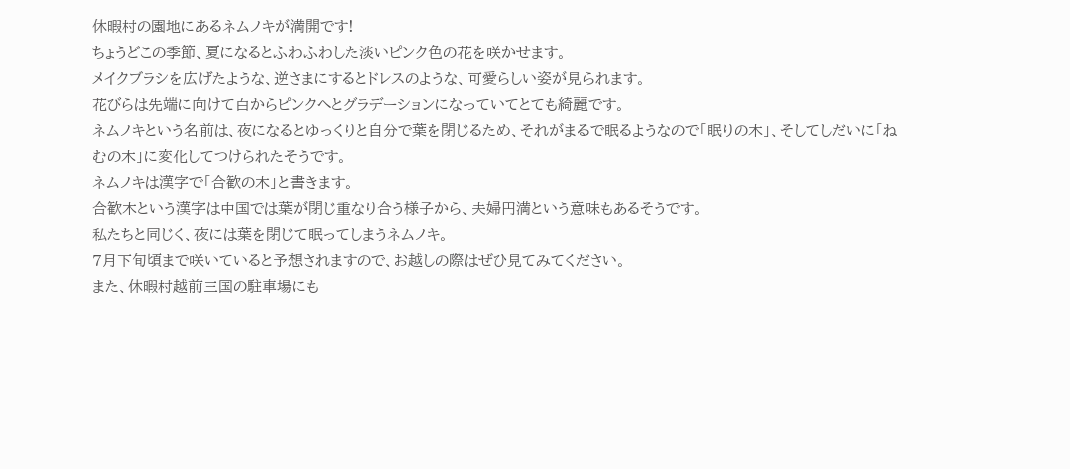休暇村の園地にあるネムノキが満開です!
ちょうどこの季節、夏になるとふわふわした淡いピンク色の花を咲かせます。
メイクブラシを広げたような、逆さまにするとドレスのような、可愛らしい姿が見られます。
花びらは先端に向けて白からピンクへとグラデーションになっていてとても綺麗です。
ネムノキという名前は、夜になるとゆっくりと自分で葉を閉じるため、それがまるで眠るようなので「眠りの木」、そしてしだいに「ねむの木」に変化してつけられたそうです。
ネムノキは漢字で「合歓の木」と書きます。
合歓木という漢字は中国では葉が閉じ重なり合う様子から、夫婦円満という意味もあるそうです。
私たちと同じく、夜には葉を閉じて眠ってしまうネムノキ。
7月下旬頃まで咲いていると予想されますので、お越しの際はぜひ見てみてください。
また、休暇村越前三国の駐車場にも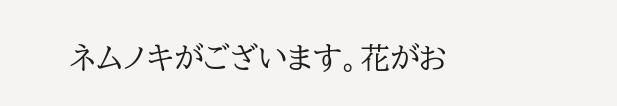ネムノキがございます。花がお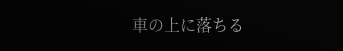車の上に落ちる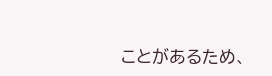ことがあるため、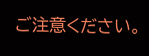ご注意ください。